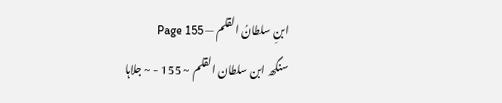ابنِ سلطانُ القلم — Page 155
سنگھ ابن سلطان القلم ~ 155 - ~ جلاہا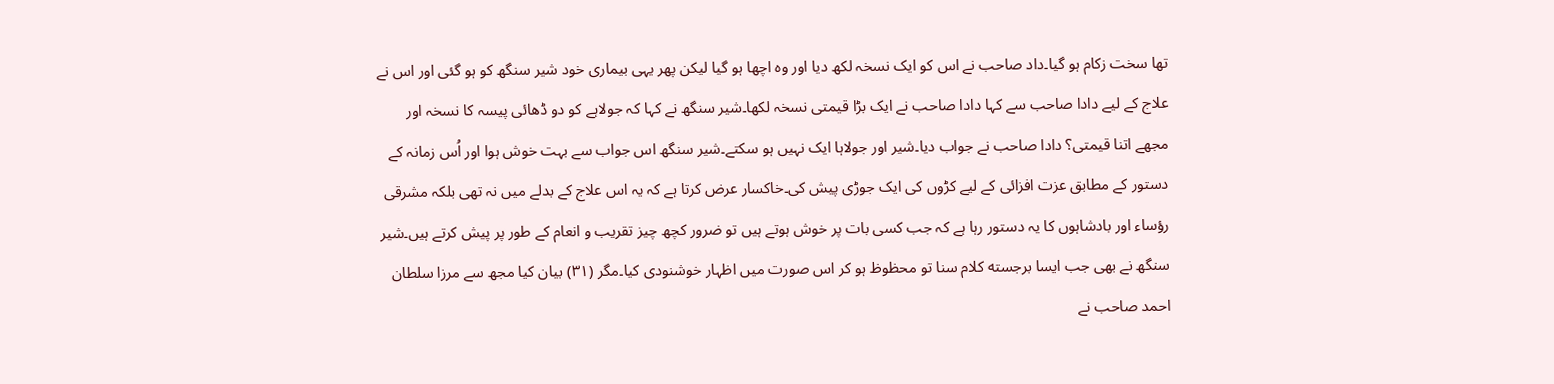تھا سخت زکام ہو گیا۔داد صاحب نے اس کو ایک نسخہ لکھ دیا اور وہ اچھا ہو گیا لیکن پھر یہی بیماری خود شیر سنگھ کو ہو گئی اور اس نے علاج کے لیے دادا صاحب سے کہا دادا صاحب نے ایک بڑا قیمتی نسخہ لکھا۔شیر سنگھ نے کہا کہ جولاہے کو دو ڈھائی پیسہ کا نسخہ اور مجھے اتنا قیمتی؟ دادا صاحب نے جواب دیا۔شیر اور جولاہا ایک نہیں ہو سکتے۔شیر سنگھ اس جواب سے بہت خوش ہوا اور اُس زمانہ کے دستور کے مطابق عزت افزائی کے لیے کڑوں کی ایک جوڑی پیش کی۔خاکسار عرض کرتا ہے کہ یہ اس علاج کے بدلے میں نہ تھی بلکہ مشرقی رؤساء اور بادشاہوں کا یہ دستور رہا ہے کہ جب کسی بات پر خوش ہوتے ہیں تو ضرور کچھ چیز تقریب و انعام کے طور پر پیش کرتے ہیں۔شیر سنگھ نے بھی جب ایسا برجسته کلام سنا تو محظوظ ہو کر اس صورت میں اظہار خوشنودی کیا۔مگر (۳۱) بیان کیا مجھ سے مرزا سلطان احمد صاحب نے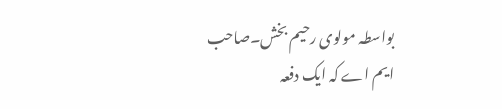بواسطہ مولوی رحیم بخش۔صاحب ایم اے کہ ایک دفعہ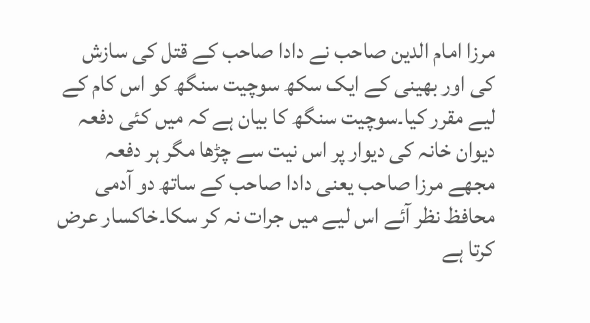مرزا امام الدین صاحب نے دادا صاحب کے قتل کی سازش کی اور بھینی کے ایک سکھ سوچیت سنگھ کو اس کام کے لیے مقرر کیا۔سوچیت سنگھ کا بیان ہے کہ میں کئی دفعہ دیوان خانہ کی دیوار پر اس نیت سے چڑھا مگر ہر دفعہ مجھے مرزا صاحب یعنی دادا صاحب کے ساتھ دو آدمی محافظ نظر آئے اس لیے میں جرات نہ کر سکا۔خاکسار عرض کرتا ہے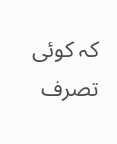کہ کوئی تصرف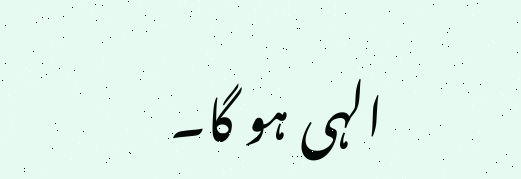الہی ہو گا۔